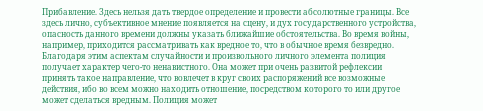Прибавление. Здесь нельзя дать твердое определение и провести абсолютные границы. Все здесь лично, субъективное мнение появляется на сцену, и дух государственного устройства, опасность данного времени должны указать ближайшие обстоятельства. Во время войны, например, приходится рассматривать как вредное то, что в обычное время безвредно. Благодаря этим аспектам случайности и произвольного личного элемента полиция получает характер чего-то ненавистного. Она может при очень развитой рефлексии принять такое направление, что вовлечет в круг своих распоряжений все возможные действия, ибо во всем можно находить отношение, посредством которого то или другое может сделаться вредным. Полиция может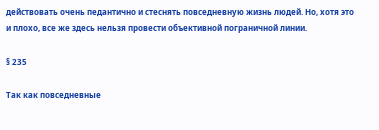действовать очень педантично и стеснять повседневную жизнь людей. Но, хотя это и плохо, все же здесь нельзя провести объективной пограничной линии.

§ 235

Так как повседневные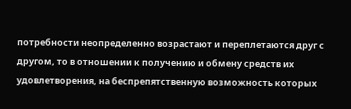потребности неопределенно возрастают и переплетаются друг с другом, то в отношении к получению и обмену средств их удовлетворения, на беспрепятственную возможность которых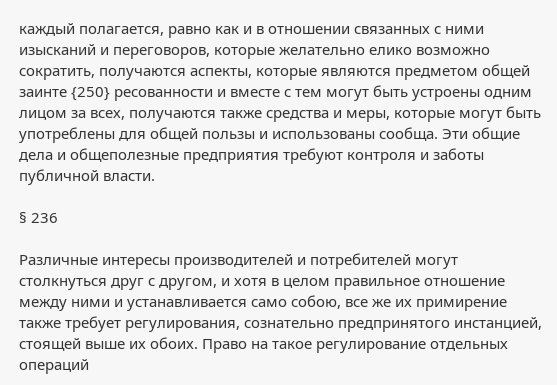каждый полагается, равно как и в отношении связанных с ними изысканий и переговоров, которые желательно елико возможно сократить, получаются аспекты, которые являются предметом общей заинте {250} ресованности и вместе с тем могут быть устроены одним лицом за всех, получаются также средства и меры, которые могут быть употреблены для общей пользы и использованы сообща. Эти общие дела и общеполезные предприятия требуют контроля и заботы публичной власти.

§ 236

Различные интересы производителей и потребителей могут столкнуться друг с другом, и хотя в целом правильное отношение между ними и устанавливается само собою, все же их примирение также требует регулирования, сознательно предпринятого инстанцией, стоящей выше их обоих. Право на такое регулирование отдельных операций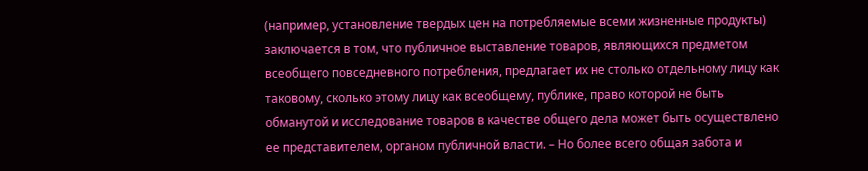(например, установление твердых цен на потребляемые всеми жизненные продукты) заключается в том, что публичное выставление товаров, являющихся предметом всеобщего повседневного потребления, предлагает их не столько отдельному лицу как таковому, сколько этому лицу как всеобщему, публике, право которой не быть обманутой и исследование товаров в качестве общего дела может быть осуществлено ее представителем, органом публичной власти. – Но более всего общая забота и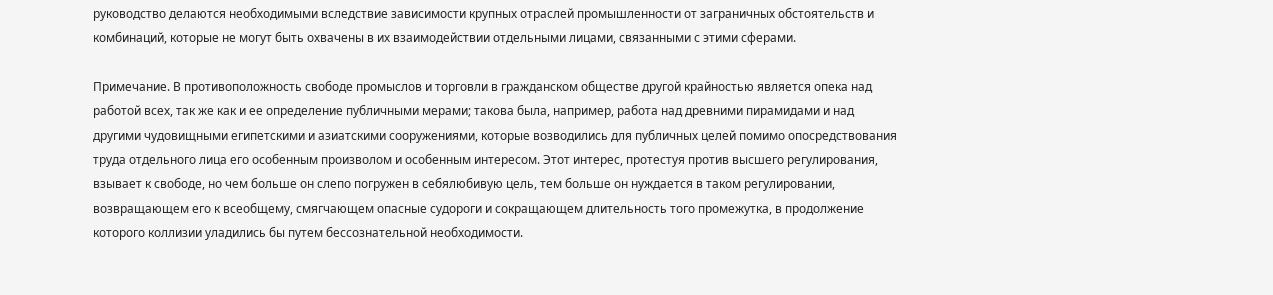руководство делаются необходимыми вследствие зависимости крупных отраслей промышленности от заграничных обстоятельств и комбинаций, которые не могут быть охвачены в их взаимодействии отдельными лицами, связанными с этими сферами.

Примечание. В противоположность свободе промыслов и торговли в гражданском обществе другой крайностью является опека над работой всех, так же как и ее определение публичными мерами; такова была, например, работа над древними пирамидами и над другими чудовищными египетскими и азиатскими сооружениями, которые возводились для публичных целей помимо опосредствования труда отдельного лица его особенным произволом и особенным интересом. Этот интерес, протестуя против высшего регулирования, взывает к свободе, но чем больше он слепо погружен в себялюбивую цель, тем больше он нуждается в таком регулировании, возвращающем его к всеобщему, смягчающем опасные судороги и сокращающем длительность того промежутка, в продолжение которого коллизии уладились бы путем бессознательной необходимости.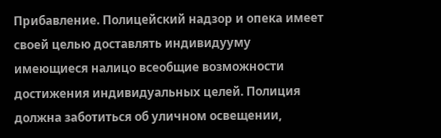Прибавление. Полицейский надзор и опека имеет своей целью доставлять индивидууму имеющиеся налицо всеобщие возможности достижения индивидуальных целей. Полиция должна заботиться об уличном освещении,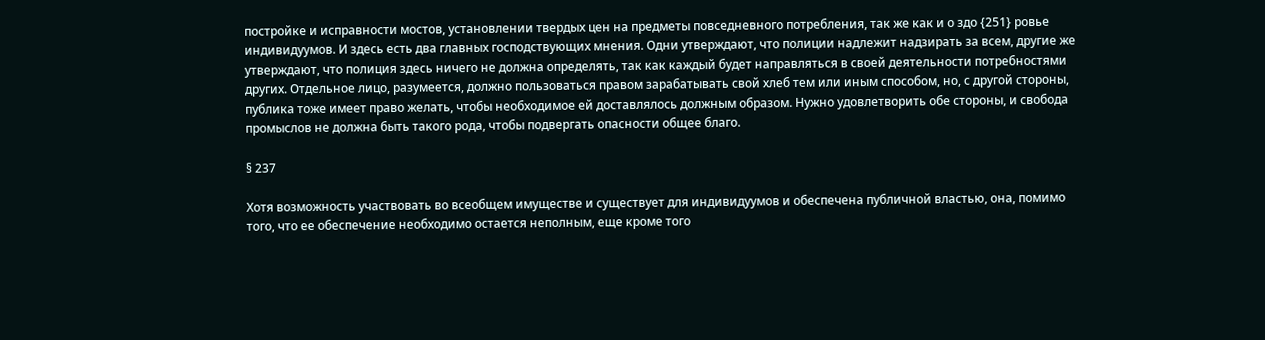постройке и исправности мостов, установлении твердых цен на предметы повседневного потребления, так же как и о здо {251} ровье индивидуумов. И здесь есть два главных господствующих мнения. Одни утверждают, что полиции надлежит надзирать за всем, другие же утверждают, что полиция здесь ничего не должна определять, так как каждый будет направляться в своей деятельности потребностями других. Отдельное лицо, разумеется, должно пользоваться правом зарабатывать свой хлеб тем или иным способом, но, с другой стороны, публика тоже имеет право желать, чтобы необходимое ей доставлялось должным образом. Нужно удовлетворить обе стороны, и свобода промыслов не должна быть такого рода, чтобы подвергать опасности общее благо.

§ 237

Хотя возможность участвовать во всеобщем имуществе и существует для индивидуумов и обеспечена публичной властью, она, помимо того, что ее обеспечение необходимо остается неполным, еще кроме того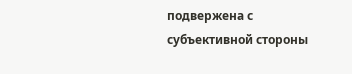подвержена с субъективной стороны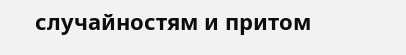случайностям и притом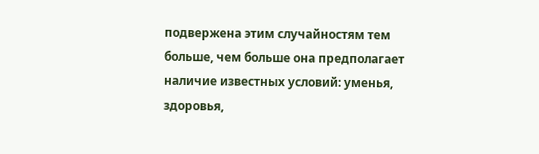подвержена этим случайностям тем больше, чем больше она предполагает наличие известных условий: уменья, здоровья,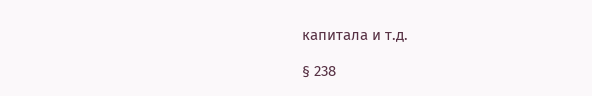капитала и т.д.

§ 238